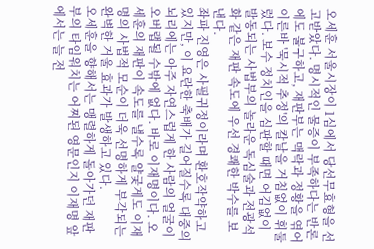오세훈 서울시장이 1심에서 당선무효형을 선고받았다. 명시적인 물증이 부족하다는 반론에도 불구하고, 재판부는 맥락과 정황을 엮어 이른바 '묵시적 추정'의 칼날을 거침없이 휘둘렀다. 보수 정치인을 심판할 때면 어김없이 발동되는 사법부의 놀라운 독심술과 전광석화 같은 재판 속도에 우선 경쾌한 박수를 보낸다.
좌파 진영은 사필귀정이라며 환호작약하고 있지만, 이 요란한 축배가 길어질수록 대중의 뇌리에는 아주 자연스럽게 한 사람의 얼굴이 오버랩될 수밖에 없다. 바로 이재명이다. 오세훈의 재판이 속도를 낼수록 얄궂게도 이재명의 사법적 모순이 더욱 선명하게 부각되는 완벽한 거울 효과가 발생하고 있다.
오세훈을 향해서는 맹렬하게 돌아가던 재판부의 타임워치는 어찌된 영문인지 이재명 앞에서는 늘 전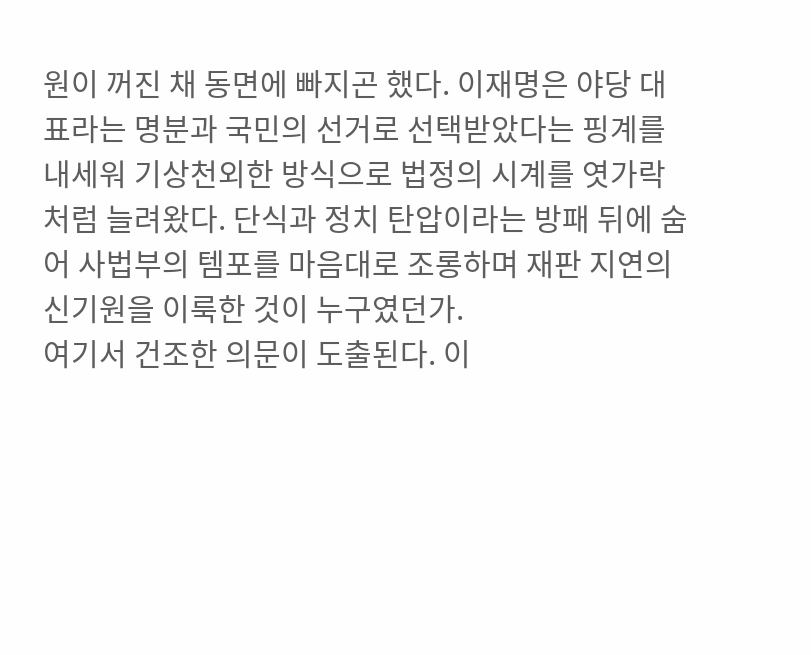원이 꺼진 채 동면에 빠지곤 했다. 이재명은 야당 대표라는 명분과 국민의 선거로 선택받았다는 핑계를 내세워 기상천외한 방식으로 법정의 시계를 엿가락처럼 늘려왔다. 단식과 정치 탄압이라는 방패 뒤에 숨어 사법부의 템포를 마음대로 조롱하며 재판 지연의 신기원을 이룩한 것이 누구였던가.
여기서 건조한 의문이 도출된다. 이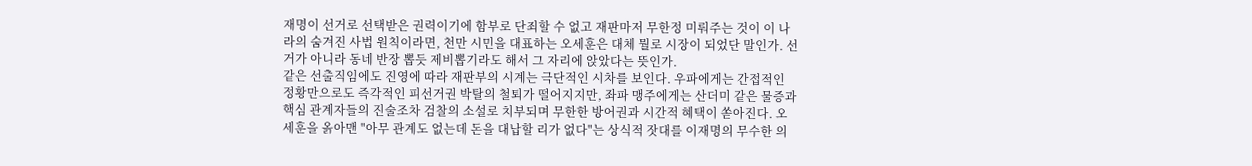재명이 선거로 선택받은 권력이기에 함부로 단죄할 수 없고 재판마저 무한정 미뤄주는 것이 이 나라의 숨겨진 사법 원칙이라면, 천만 시민을 대표하는 오세훈은 대체 뭘로 시장이 되었단 말인가. 선거가 아니라 동네 반장 뽑듯 제비뽑기라도 해서 그 자리에 앉았다는 뜻인가.
같은 선출직임에도 진영에 따라 재판부의 시계는 극단적인 시차를 보인다. 우파에게는 간접적인 정황만으로도 즉각적인 피선거권 박탈의 철퇴가 떨어지지만, 좌파 맹주에게는 산더미 같은 물증과 핵심 관계자들의 진술조차 검찰의 소설로 치부되며 무한한 방어권과 시간적 혜택이 쏟아진다. 오세훈을 옭아맨 "아무 관계도 없는데 돈을 대납할 리가 없다"는 상식적 잣대를 이재명의 무수한 의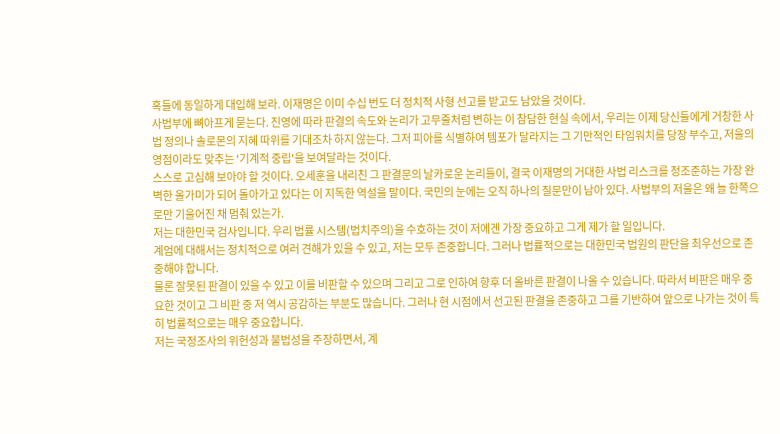혹들에 동일하게 대입해 보라. 이재명은 이미 수십 번도 더 정치적 사형 선고를 받고도 남았을 것이다.
사법부에 뼈아프게 묻는다. 진영에 따라 판결의 속도와 논리가 고무줄처럼 변하는 이 참담한 현실 속에서, 우리는 이제 당신들에게 거창한 사법 정의나 솔로몬의 지혜 따위를 기대조차 하지 않는다. 그저 피아를 식별하여 템포가 달라지는 그 기만적인 타임워치를 당장 부수고, 저울의 영점이라도 맞추는 '기계적 중립'을 보여달라는 것이다.
스스로 고심해 보아야 할 것이다. 오세훈을 내리친 그 판결문의 날카로운 논리들이, 결국 이재명의 거대한 사법 리스크를 정조준하는 가장 완벽한 올가미가 되어 돌아가고 있다는 이 지독한 역설을 말이다. 국민의 눈에는 오직 하나의 질문만이 남아 있다. 사법부의 저울은 왜 늘 한쪽으로만 기울어진 채 멈춰 있는가.
저는 대한민국 검사입니다. 우리 법률 시스템(법치주의)을 수호하는 것이 저에겐 가장 중요하고 그게 제가 할 일입니다.
계엄에 대해서는 정치적으로 여러 견해가 있을 수 있고, 저는 모두 존중합니다. 그러나 법률적으로는 대한민국 법원의 판단을 최우선으로 존중해야 합니다.
물론 잘못된 판결이 있을 수 있고 이를 비판할 수 있으며 그리고 그로 인하여 향후 더 올바른 판결이 나올 수 있습니다. 따라서 비판은 매우 중요한 것이고 그 비판 중 저 역시 공감하는 부분도 많습니다. 그러나 현 시점에서 선고된 판결을 존중하고 그를 기반하여 앞으로 나가는 것이 특히 법률적으로는 매우 중요합니다.
저는 국정조사의 위헌성과 불법성을 주장하면서, 계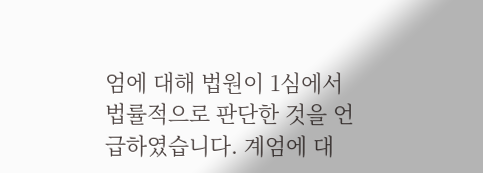엄에 대해 법원이 1심에서 법률적으로 판단한 것을 언급하였습니다. 계엄에 대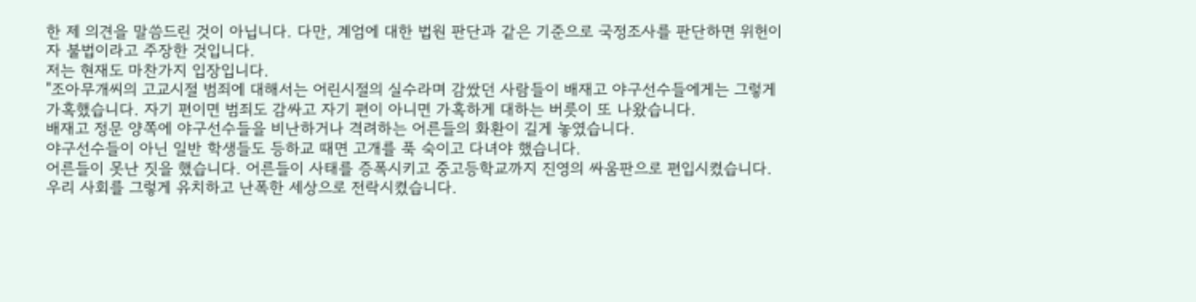한 제 의견을 말씀드린 것이 아닙니다. 다만, 계엄에 대한 법원 판단과 같은 기준으로 국정조사를 판단하면 위헌이자 불법이라고 주장한 것입니다.
저는 현재도 마찬가지 입장입니다.
"조아무개씨의 고교시절 범죄에 대해서는 어린시절의 실수라며 감쌌던 사람들이 배재고 야구선수들에게는 그렇게 가혹했습니다. 자기 편이면 범죄도 감싸고 자기 편이 아니면 가혹하게 대하는 버릇이 또 나왔습니다.
배재고 정문 양쪽에 야구선수들을 비난하거나 격려하는 어른들의 화환이 길게 놓였습니다.
야구선수들이 아닌 일반 학생들도 등하교 때면 고개를 푹 숙이고 다녀야 했습니다.
어른들이 못난 짓을 했습니다. 어른들이 사태를 증폭시키고 중고등학교까지 진영의 싸움판으로 편입시켰습니다.
우리 사회를 그렇게 유치하고 난폭한 세상으로 전락시켰습니다.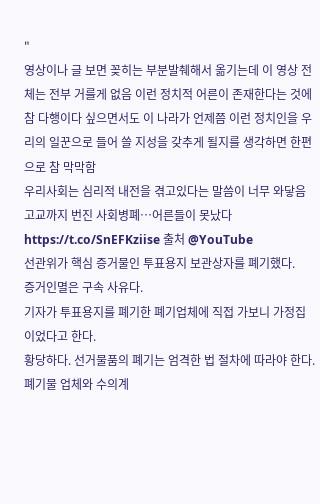"
영상이나 글 보면 꽂히는 부분발췌해서 옮기는데 이 영상 전체는 전부 거를게 없음 이런 정치적 어른이 존재한다는 것에 참 다행이다 싶으면서도 이 나라가 언제쯤 이런 정치인을 우리의 일꾼으로 들어 쓸 지성을 갖추게 될지를 생각하면 한편으로 참 막막함
우리사회는 심리적 내전을 겪고있다는 말씀이 너무 와닿음
고교까지 번진 사회병폐…어른들이 못났다 https://t.co/SnEFKziise 출처 @YouTube
선관위가 핵심 증거물인 투표용지 보관상자를 폐기했다.
증거인멸은 구속 사유다.
기자가 투표용지를 폐기한 폐기업체에 직접 가보니 가정집이었다고 한다.
황당하다. 선거물품의 폐기는 엄격한 법 절차에 따라야 한다.
폐기물 업체와 수의계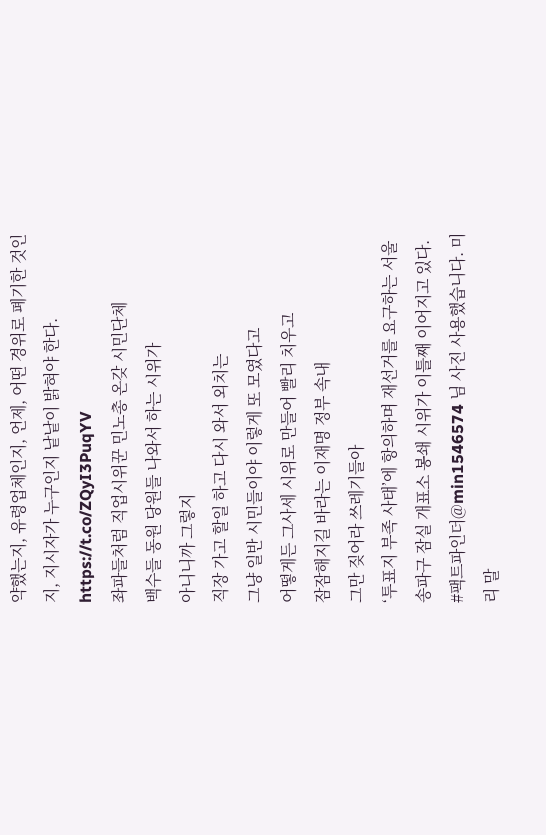약했는지, 유령업체인지, 언제, 어떤 경위로 폐기한 것인지, 지시자가 누구인지 낱낱이 밝혀야 한다.
https://t.co/ZQyI3PuqYV
좌파들처럼 직업시위꾼 민노총 온갖 시민단체
백수들 동원 당원들 나와서 하는 시위가
아니니까 그렇지
직장 가고 할일 하고 다시 와서 외치는
그냥 일반 시민들이야 이렇게 또 모였다고
어떻게든 그사세 시위로 만들어 빨리 치우고
잠잠해지길 바라는 이재명 정부 속내
그만 짖어라 쓰레기들아
‘투표지 부족 사태’에 항의하며 재선거를 요구하는 서울 송파구 잠실 개표소 봉쇄 시위가 이틀째 이어지고 있다.
#팩트파인더@min1546574 님 사진 사용했습니다. 미리 말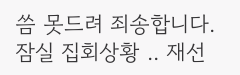씀 못드려 죄송합니다.
잠실 집회상황 .. 재선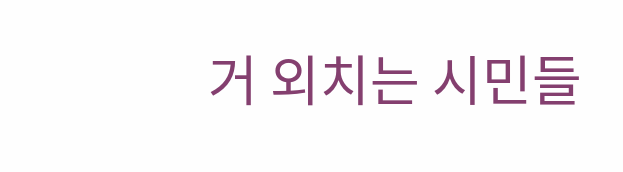거 외치는 시민들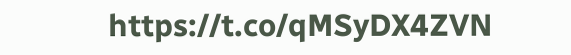https://t.co/qMSyDX4ZVN